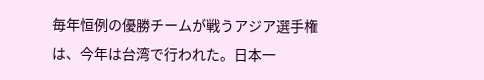毎年恒例の優勝チームが戦うアジア選手権は、今年は台湾で行われた。日本一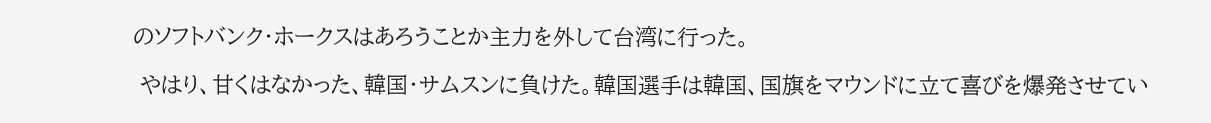のソフトバンク・ホークスはあろうことか主力を外して台湾に行った。

 やはり、甘くはなかった、韓国・サムスンに負けた。韓国選手は韓国、国旗をマウンドに立て喜びを爆発させてい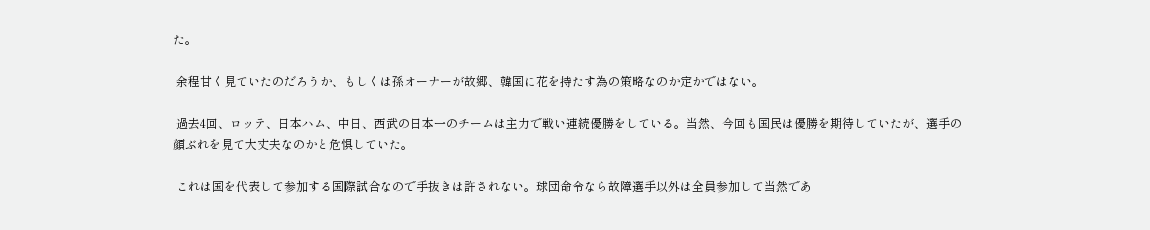た。

 余程甘く見ていたのだろうか、もしくは孫オーナーが故郷、韓国に花を持たす為の策略なのか定かではない。

 過去4回、ロッテ、日本ハム、中日、西武の日本一のチームは主力で戦い連続優勝をしている。当然、今回も国民は優勝を期待していたが、選手の顔ぶれを見て大丈夫なのかと危惧していた。

 これは国を代表して参加する国際試合なので手抜きは許されない。球団命令なら故障選手以外は全員参加して当然であ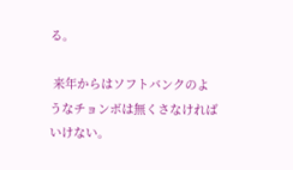る。

 来年からはソフトバンクのようなチョンボは無くさなければいけない。